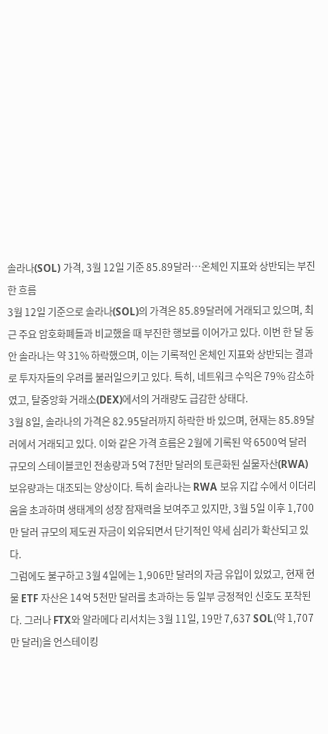솔라나(SOL) 가격, 3월 12일 기준 85.89달러…온체인 지표와 상반되는 부진한 흐름
3월 12일 기준으로 솔라나(SOL)의 가격은 85.89달러에 거래되고 있으며, 최근 주요 암호화폐들과 비교했을 때 부진한 행보를 이어가고 있다. 이번 한 달 동안 솔라나는 약 31% 하락했으며, 이는 기록적인 온체인 지표와 상반되는 결과로 투자자들의 우려를 불러일으키고 있다. 특히, 네트워크 수익은 79% 감소하였고, 탈중앙화 거래소(DEX)에서의 거래량도 급감한 상태다.
3월 8일, 솔라나의 가격은 82.95달러까지 하락한 바 있으며, 현재는 85.89달러에서 거래되고 있다. 이와 같은 가격 흐름은 2월에 기록된 약 6500억 달러 규모의 스테이블코인 전송량과 5억 7천만 달러의 토큰화된 실물자산(RWA) 보유량과는 대조되는 양상이다. 특히 솔라나는 RWA 보유 지갑 수에서 이더리움을 초과하며 생태계의 성장 잠재력을 보여주고 있지만, 3월 5일 이후 1,700만 달러 규모의 제도권 자금이 외유되면서 단기적인 약세 심리가 확산되고 있다.
그럼에도 불구하고 3월 4일에는 1,906만 달러의 자금 유입이 있었고, 현재 현물 ETF 자산은 14억 5천만 달러를 초과하는 등 일부 긍정적인 신호도 포착된다. 그러나 FTX와 알라메다 리서치는 3월 11일, 19만 7,637 SOL(약 1,707만 달러)을 언스테이킹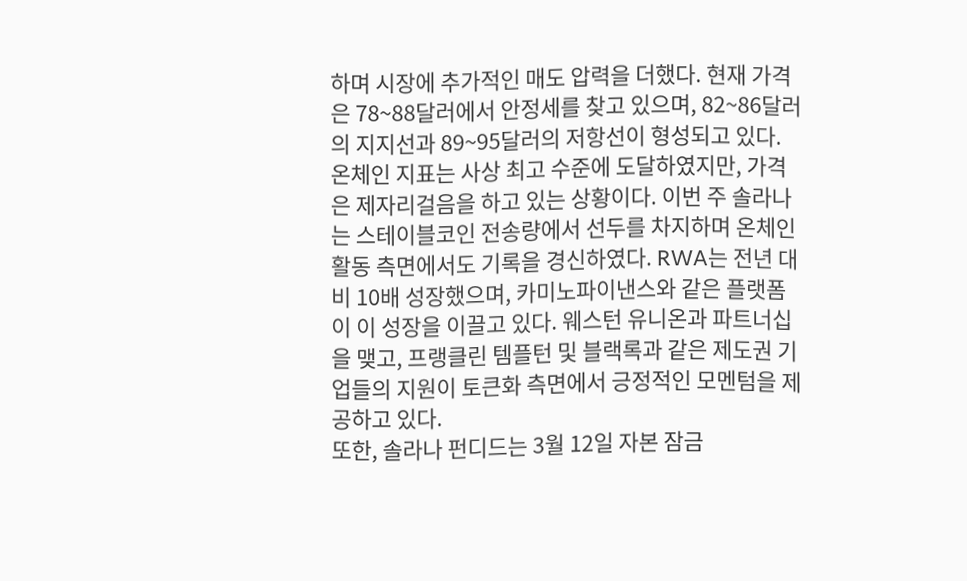하며 시장에 추가적인 매도 압력을 더했다. 현재 가격은 78~88달러에서 안정세를 찾고 있으며, 82~86달러의 지지선과 89~95달러의 저항선이 형성되고 있다.
온체인 지표는 사상 최고 수준에 도달하였지만, 가격은 제자리걸음을 하고 있는 상황이다. 이번 주 솔라나는 스테이블코인 전송량에서 선두를 차지하며 온체인 활동 측면에서도 기록을 경신하였다. RWA는 전년 대비 10배 성장했으며, 카미노파이낸스와 같은 플랫폼이 이 성장을 이끌고 있다. 웨스턴 유니온과 파트너십을 맺고, 프랭클린 템플턴 및 블랙록과 같은 제도권 기업들의 지원이 토큰화 측면에서 긍정적인 모멘텀을 제공하고 있다.
또한, 솔라나 펀디드는 3월 12일 자본 잠금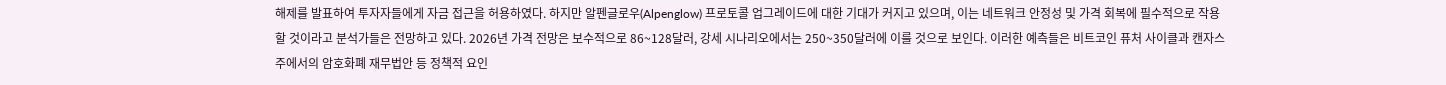해제를 발표하여 투자자들에게 자금 접근을 허용하였다. 하지만 알펜글로우(Alpenglow) 프로토콜 업그레이드에 대한 기대가 커지고 있으며, 이는 네트워크 안정성 및 가격 회복에 필수적으로 작용할 것이라고 분석가들은 전망하고 있다. 2026년 가격 전망은 보수적으로 86~128달러, 강세 시나리오에서는 250~350달러에 이를 것으로 보인다. 이러한 예측들은 비트코인 퓨처 사이클과 캔자스주에서의 암호화폐 재무법안 등 정책적 요인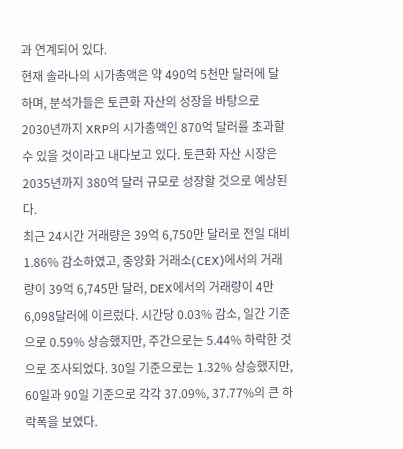과 연계되어 있다.
현재 솔라나의 시가총액은 약 490억 5천만 달러에 달하며, 분석가들은 토큰화 자산의 성장을 바탕으로 2030년까지 XRP의 시가총액인 870억 달러를 초과할 수 있을 것이라고 내다보고 있다. 토큰화 자산 시장은 2035년까지 380억 달러 규모로 성장할 것으로 예상된다.
최근 24시간 거래량은 39억 6,750만 달러로 전일 대비 1.86% 감소하였고, 중앙화 거래소(CEX)에서의 거래량이 39억 6,745만 달러, DEX에서의 거래량이 4만 6,098달러에 이르렀다. 시간당 0.03% 감소, 일간 기준으로 0.59% 상승했지만, 주간으로는 5.44% 하락한 것으로 조사되었다. 30일 기준으로는 1.32% 상승했지만, 60일과 90일 기준으로 각각 37.09%, 37.77%의 큰 하락폭을 보였다.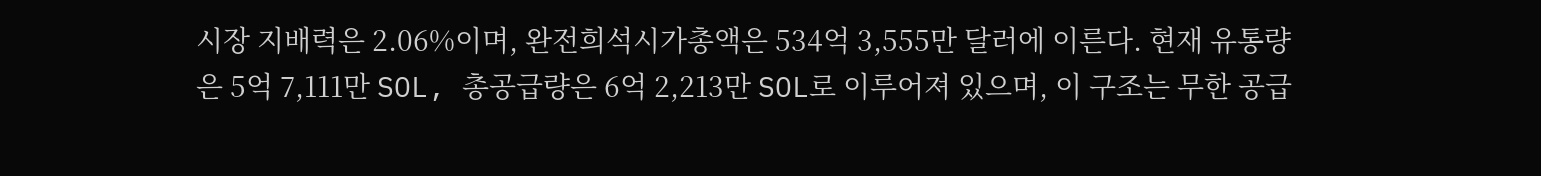시장 지배력은 2.06%이며, 완전희석시가총액은 534억 3,555만 달러에 이른다. 현재 유통량은 5억 7,111만 SOL, 총공급량은 6억 2,213만 SOL로 이루어져 있으며, 이 구조는 무한 공급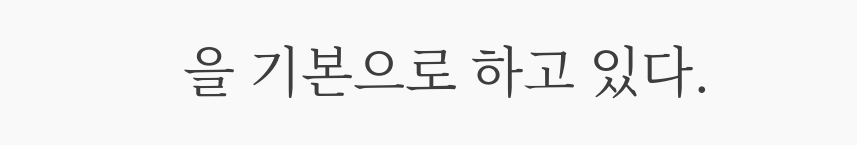을 기본으로 하고 있다.